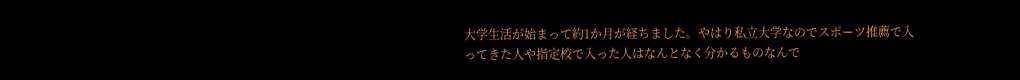大学生活が始まって約1か月が経ちました。やはり私立大学なのでスポーツ推薦で入ってきた人や指定校で入った人はなんとなく分かるものなんで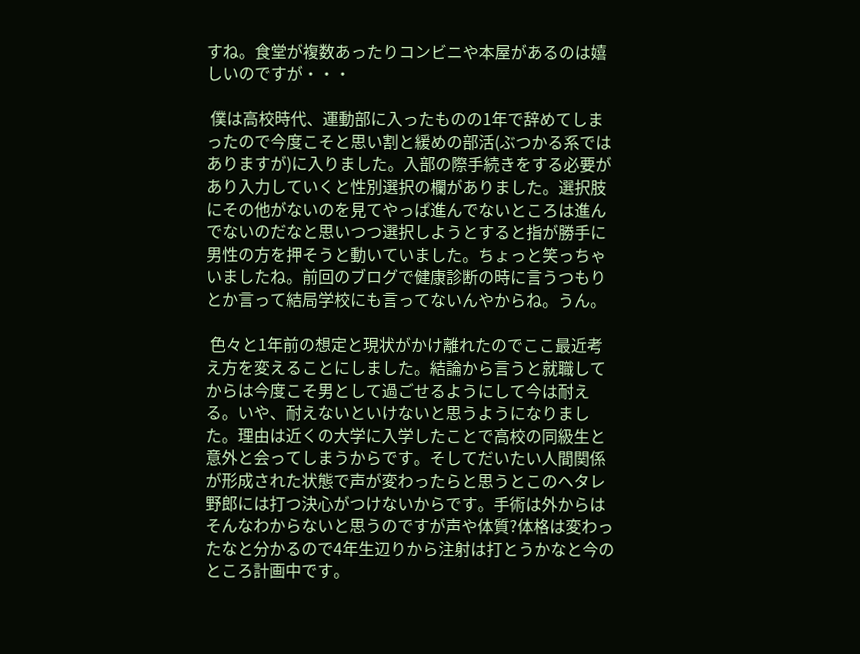すね。食堂が複数あったりコンビニや本屋があるのは嬉しいのですが・・・

 僕は高校時代、運動部に入ったものの1年で辞めてしまったので今度こそと思い割と緩めの部活(ぶつかる系ではありますが)に入りました。入部の際手続きをする必要があり入力していくと性別選択の欄がありました。選択肢にその他がないのを見てやっぱ進んでないところは進んでないのだなと思いつつ選択しようとすると指が勝手に男性の方を押そうと動いていました。ちょっと笑っちゃいましたね。前回のブログで健康診断の時に言うつもりとか言って結局学校にも言ってないんやからね。うん。

 色々と1年前の想定と現状がかけ離れたのでここ最近考え方を変えることにしました。結論から言うと就職してからは今度こそ男として過ごせるようにして今は耐える。いや、耐えないといけないと思うようになりました。理由は近くの大学に入学したことで高校の同級生と意外と会ってしまうからです。そしてだいたい人間関係が形成された状態で声が変わったらと思うとこのヘタレ野郎には打つ決心がつけないからです。手術は外からはそんなわからないと思うのですが声や体質?体格は変わったなと分かるので4年生辺りから注射は打とうかなと今のところ計画中です。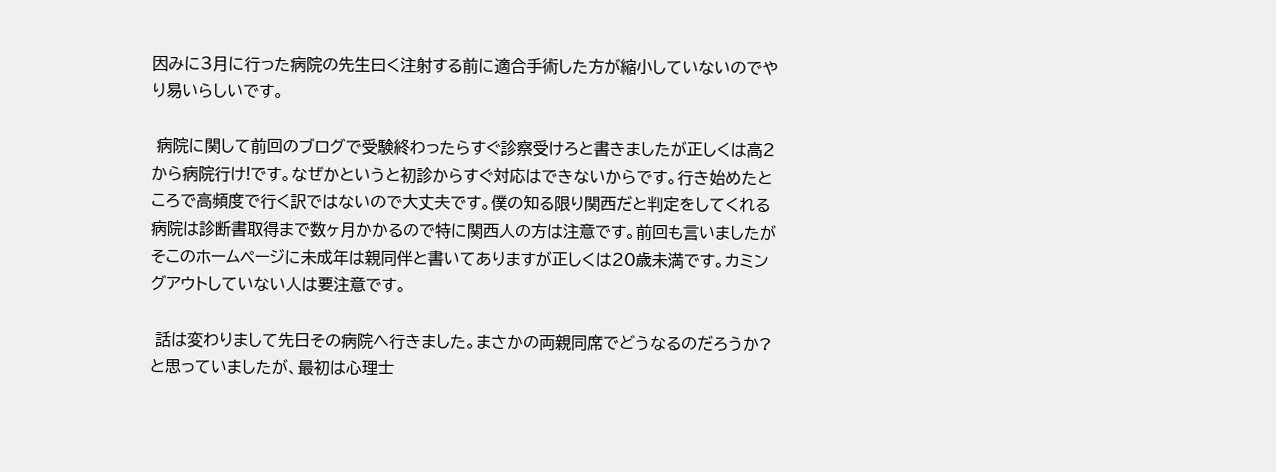因みに3月に行った病院の先生曰く注射する前に適合手術した方が縮小していないのでやり易いらしいです。

 病院に関して前回のブログで受験終わったらすぐ診察受けろと書きましたが正しくは高2から病院行け!です。なぜかというと初診からすぐ対応はできないからです。行き始めたところで高頻度で行く訳ではないので大丈夫です。僕の知る限り関西だと判定をしてくれる病院は診断書取得まで数ヶ月かかるので特に関西人の方は注意です。前回も言いましたがそこのホームページに未成年は親同伴と書いてありますが正しくは20歳未満です。カミングアウトしていない人は要注意です。

 話は変わりまして先日その病院へ行きました。まさかの両親同席でどうなるのだろうか?と思っていましたが、最初は心理士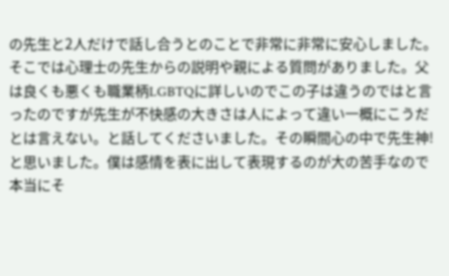の先生と2人だけで話し合うとのことで非常に非常に安心しました。そこでは心理士の先生からの説明や親による質問がありました。父は良くも悪くも職業柄LGBTQに詳しいのでこの子は違うのではと言ったのですが先生が不快感の大きさは人によって違い一概にこうだとは言えない。と話してくださいました。その瞬間心の中で先生神!と思いました。僕は感情を表に出して表現するのが大の苦手なので本当にそ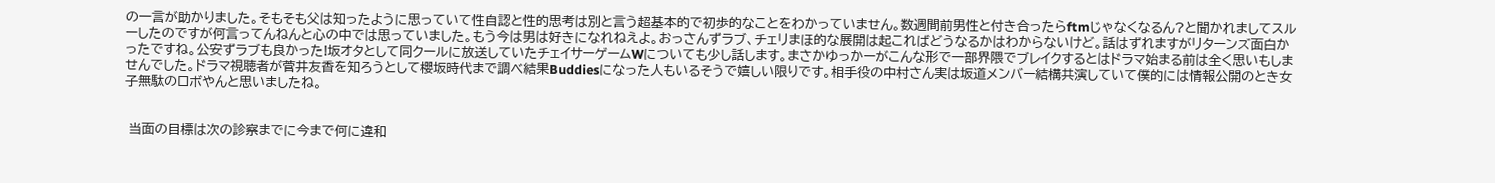の一言が助かりました。そもそも父は知ったように思っていて性自認と性的思考は別と言う超基本的で初歩的なことをわかっていません。数週間前男性と付き合ったらftmじゃなくなるん?と聞かれましてスルーしたのですが何言ってんねんと心の中では思っていました。もう今は男は好きになれねえよ。おっさんずラブ、チェリまほ的な展開は起こればどうなるかはわからないけど。話はずれますがリターンズ面白かったですね。公安ずラブも良かった!坂オタとして同クールに放送していたチェイサーゲームWについても少し話します。まさかゆっかーがこんな形で一部界隈でブレイクするとはドラマ始まる前は全く思いもしませんでした。ドラマ視聴者が菅井友香を知ろうとして櫻坂時代まで調べ結果Buddiesになった人もいるそうで嬉しい限りです。相手役の中村さん実は坂道メンバー結構共演していて僕的には情報公開のとき女子無駄のロボやんと思いましたね。


 当面の目標は次の診察までに今まで何に違和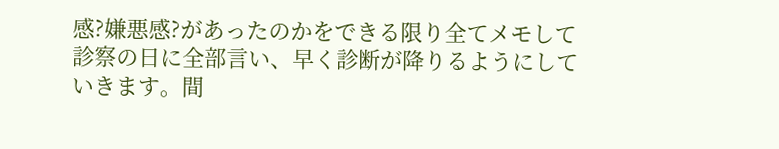感?嫌悪感?があったのかをできる限り全てメモして診察の日に全部言い、早く診断が降りるようにしていきます。間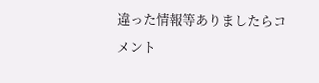違った情報等ありましたらコメント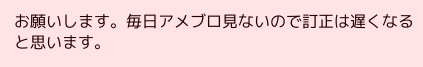お願いします。毎日アメブロ見ないので訂正は遅くなると思います。